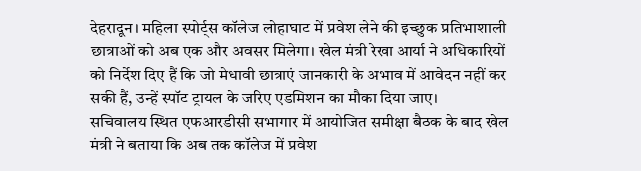देहरादून। महिला स्पोर्ट्स कॉलेज लोहाघाट में प्रवेश लेने की इच्छुक प्रतिभाशाली छात्राओं को अब एक और अवसर मिलेगा। खेल मंत्री रेखा आर्या ने अधिकारियों को निर्देश दिए हैं कि जो मेधावी छात्राएं जानकारी के अभाव में आवेदन नहीं कर सकी हैं, उन्हें स्पॉट ट्रायल के जरिए एडमिशन का मौका दिया जाए।
सचिवालय स्थित एफआरडीसी सभागार में आयोजित समीक्षा बैठक के बाद खेल मंत्री ने बताया कि अब तक कॉलेज में प्रवेश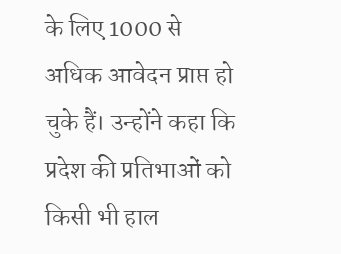के लिए 1000 से अधिक आवेदन प्राप्त हो चुके हैं। उन्होंने कहा कि प्रदेश की प्रतिभाओं को किसी भी हाल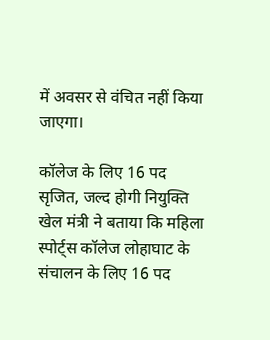में अवसर से वंचित नहीं किया जाएगा।

कॉलेज के लिए 16 पद सृजित, जल्द होगी नियुक्ति
खेल मंत्री ने बताया कि महिला स्पोर्ट्स कॉलेज लोहाघाट के संचालन के लिए 16 पद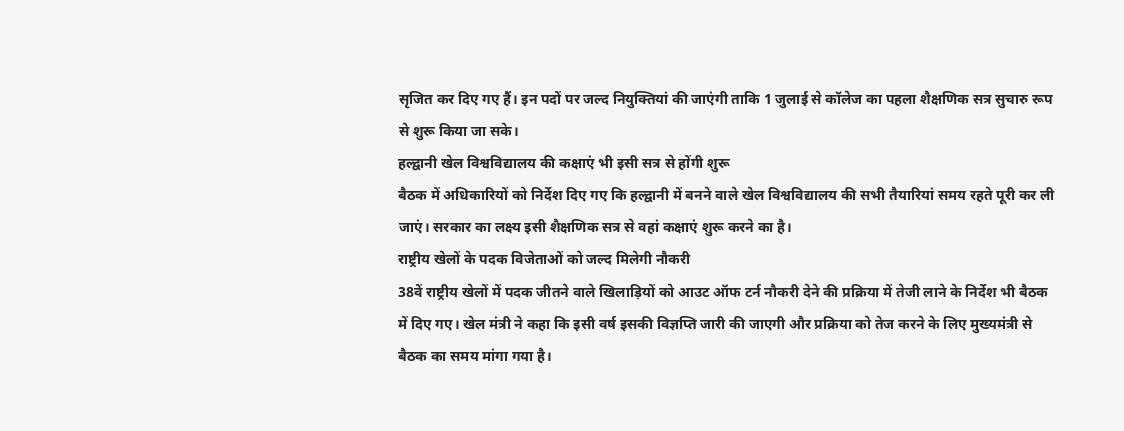सृजित कर दिए गए हैं। इन पदों पर जल्द नियुक्तियां की जाएंगी ताकि 1 जुलाई से कॉलेज का पहला शैक्षणिक सत्र सुचारु रूप से शुरू किया जा सके।
हल्द्वानी खेल विश्वविद्यालय की कक्षाएं भी इसी सत्र से होंगी शुरू
बैठक में अधिकारियों को निर्देश दिए गए कि हल्द्वानी में बनने वाले खेल विश्वविद्यालय की सभी तैयारियां समय रहते पूरी कर ली जाएं। सरकार का लक्ष्य इसी शैक्षणिक सत्र से वहां कक्षाएं शुरू करने का है।
राष्ट्रीय खेलों के पदक विजेताओं को जल्द मिलेगी नौकरी
38वें राष्ट्रीय खेलों में पदक जीतने वाले खिलाड़ियों को आउट ऑफ टर्न नौकरी देने की प्रक्रिया में तेजी लाने के निर्देश भी बैठक में दिए गए। खेल मंत्री ने कहा कि इसी वर्ष इसकी विज्ञप्ति जारी की जाएगी और प्रक्रिया को तेज करने के लिए मुख्यमंत्री से बैठक का समय मांगा गया है।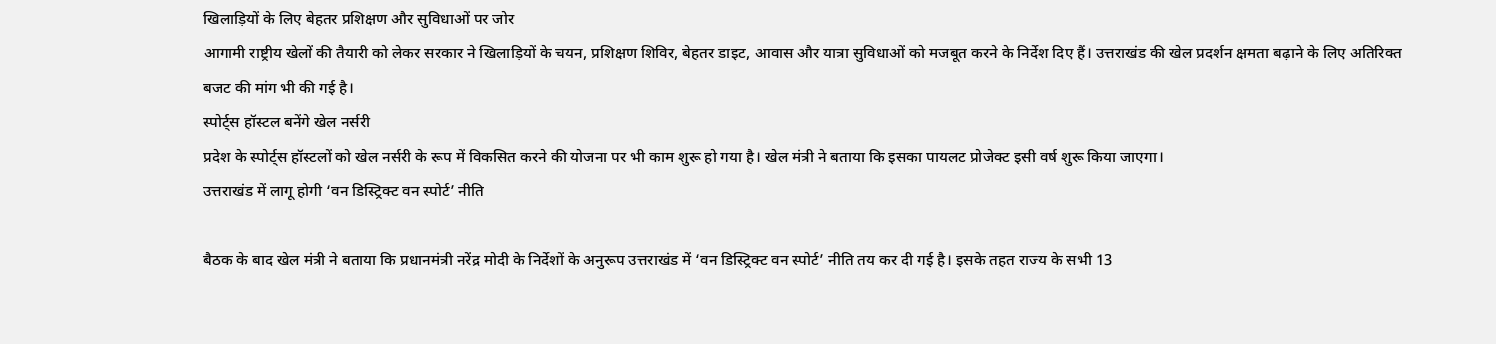खिलाड़ियों के लिए बेहतर प्रशिक्षण और सुविधाओं पर जोर
आगामी राष्ट्रीय खेलों की तैयारी को लेकर सरकार ने खिलाड़ियों के चयन, प्रशिक्षण शिविर, बेहतर डाइट, आवास और यात्रा सुविधाओं को मजबूत करने के निर्देश दिए हैं। उत्तराखंड की खेल प्रदर्शन क्षमता बढ़ाने के लिए अतिरिक्त बजट की मांग भी की गई है।
स्पोर्ट्स हॉस्टल बनेंगे खेल नर्सरी
प्रदेश के स्पोर्ट्स हॉस्टलों को खेल नर्सरी के रूप में विकसित करने की योजना पर भी काम शुरू हो गया है। खेल मंत्री ने बताया कि इसका पायलट प्रोजेक्ट इसी वर्ष शुरू किया जाएगा।
उत्तराखंड में लागू होगी ‘वन डिस्ट्रिक्ट वन स्पोर्ट’ नीति

बैठक के बाद खेल मंत्री ने बताया कि प्रधानमंत्री नरेंद्र मोदी के निर्देशों के अनुरूप उत्तराखंड में ‘वन डिस्ट्रिक्ट वन स्पोर्ट’ नीति तय कर दी गई है। इसके तहत राज्य के सभी 13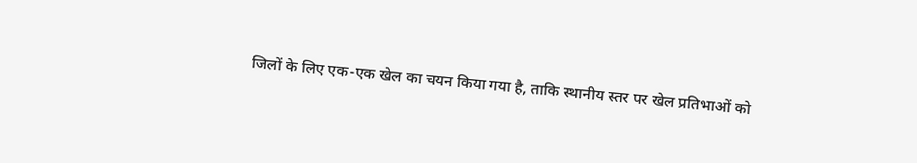जिलों के लिए एक-एक खेल का चयन किया गया है, ताकि स्थानीय स्तर पर खेल प्रतिभाओं को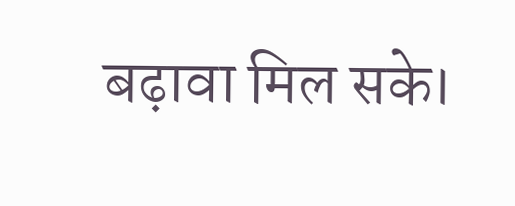बढ़ावा मिल सके।